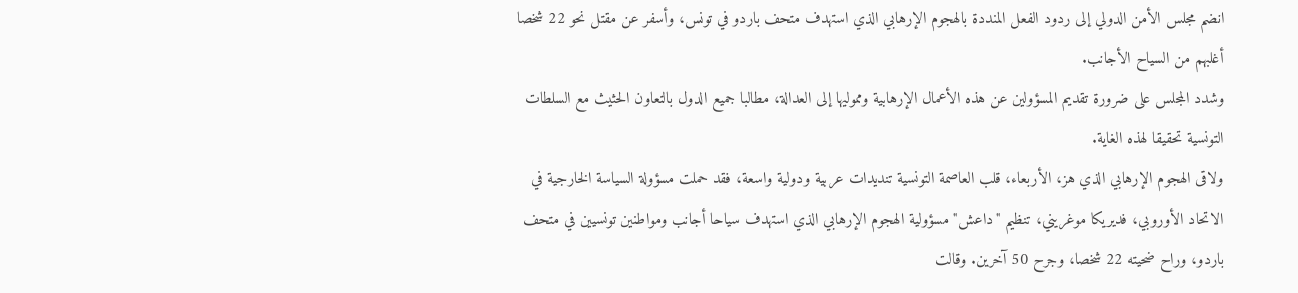انضم مجلس الأمن الدولي إلى ردود الفعل المنددة بالهجوم الإرهابي الذي استهدف متحف باردو في تونس، وأسفر عن مقتل نحو 22 شخصا أغلبهم من السياح الأجانب.
وشدد المجلس على ضرورة تقديم المسؤولين عن هذه الأعمال الإرهابية ومموليها إلى العدالة، مطالبا جميع الدول بالتعاون الحثيث مع السلطات التونسية تحقيقا لهذه الغاية.
ولاقى الهجوم الإرهابي الذي هز، الأربعاء، قلب العاصمة التونسية تنديدات عربية ودولية واسعة، فقد حملت مسؤولة السياسة الخارجية في الاتحاد الأوروبي، فديريكا موغريني، تنظيم "داعش" مسؤولية الهجوم الإرهابي الذي استهدف سياحا أجانب ومواطنين تونسيين في متحف باردو، وراح ضحيته 22 شخصا، وجرح 50 آخرين. وقالت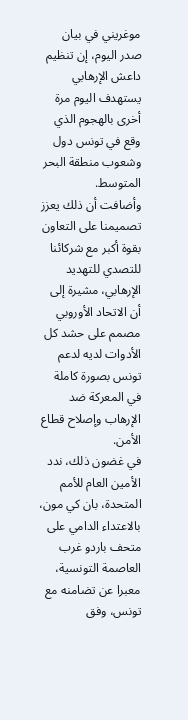موغريني في بيان صدر اليوم، إن تنظيم داعش الإرهابي يستهدف اليوم مرة أخرى بالهجوم الذي وقع في تونس دول وشعوب منطقة البحر المتوسط.
وأضافت أن ذلك يعزز تصميمنا على التعاون بقوة أكبر مع شركائنا للتصدي للتهديد الإرهابي، مشيرة إلى أن الاتحاد الأوروبي مصمم على حشد كل الأدوات لديه لدعم تونس بصورة كاملة في المعركة ضد الإرهاب وإصلاح قطاع الأمن.
في غضون ذلك، ندد الأمين العام للأمم المتحدة، بان كي مون، بالاعتداء الدامي على متحف باردو غرب العاصمة التونسية، معبرا عن تضامنه مع تونس، وفق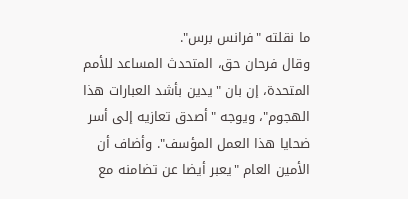ما نقلته "فرانس برس".
وقال فرحان حق، المتحدث المساعد للأمم المتحدة، إن بان "يدين بأشد العبارات هذا الهجوم"، ويوجه "أصدق تعازيه إلى أسر ضحايا هذا العمل المؤسف". وأضاف أن الأمين العام "يعبر أيضا عن تضامنه مع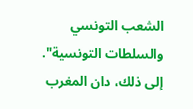الشعب التونسي والسلطات التونسية".
إلى ذلك، دان المغرب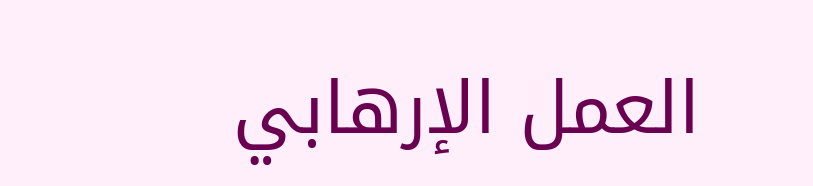العمل الإرهابي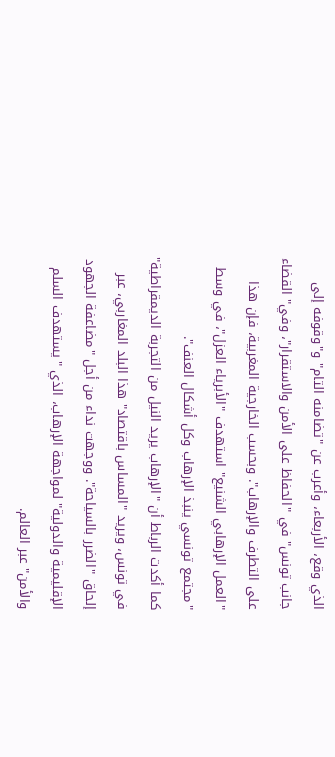الذي وقع، الأربعاء، وأعرب عن "تضامنه التام" و"وقوفه إلى جانب تونس" في "الحفاظ على الأمن والاستقرار"، وفي" القضاء على التطرف والإرهاب". وبحسب الخارجية المغربية، فإن هذا "العمل الإرهابي الشنيع" استهدف "الأبرياء العزل"، في وسط "مجتمع تونسي ينبذ الإرهاب وكل أشكال العنف".
كما أكدت الرباط أن "الإرهاب يريد النيل من التجربة الديمقراطية" في تونس، ويريد "المساس باقتصاد" هذا البلد المغاربي، عبر إلحاق "الضرر بالسياحة". ووجهت نداء من أجل "مضاعفة الجهود الإقليمية والدولية" لمواجهة الإرهاب، الذي "يستهدف السلم والأمن" عبر العالم.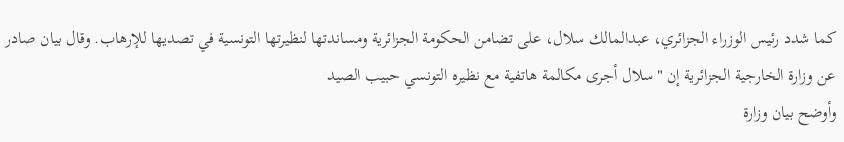كما شدد رئيس الوزراء الجزائري، عبدالمالك سلال، على تضامن الحكومة الجزائرية ومساندتها لنظيرتها التونسية في تصديها للإرهاب. وقال بيان صادر عن وزارة الخارجية الجزائرية إن "سلال أجرى مكالمة هاتفية مع نظيره التونسي حبيب الصيد
وأوضح بيان وزارة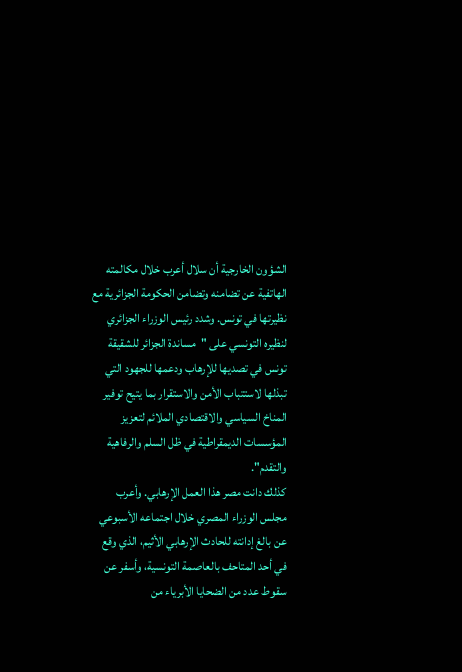الشؤون الخارجية أن سلال أعرب خلال مكالمته الهاتفية عن تضامنه وتضامن الحكومة الجزائرية مع نظيرتها في تونس. وشدد رئيس الوزراء الجزائري لنظيره التونسي على "مساندة الجزائر للشقيقة تونس في تصديها للإرهاب ودعمها للجهود التي تبذلها لاستتباب الأمن والاستقرار بما يتيح توفير المناخ السياسي والاقتصادي الملائم لتعزيز المؤسسات الديمقراطية في ظل السلم والرفاهية والتقدم".
كذلك دانت مصر هذا العمل الإرهابي. وأعرب مجلس الوزراء المصري خلال اجتماعه الأسبوعي عن بالغ إدانته للحادث الإرهابي الأثيم، الذي وقع في أحد المتاحف بالعاصمة التونسية، وأسفر عن سقوط عدد من الضحايا الأبرياء من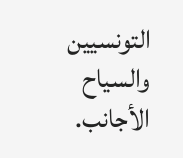التونسيين والسياح الأجانب.